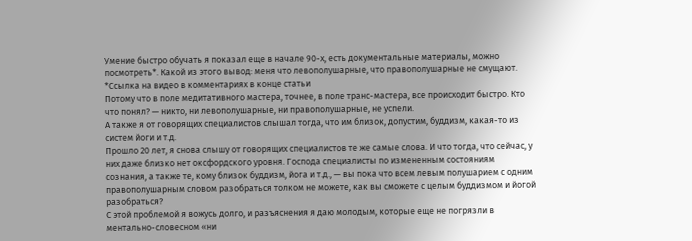Умение быстро обучать я показал еще в начале 90-х, есть документальные материалы, можно посмотреть*. Какой из этого вывод: меня что левополушарные, что правополушарные не смущают.
*Ссылка на видео в комментариях в конце статьи
Потому что в поле медитативного мастера, точнее, в поле транс-мастера, все происходит быстро. Кто что понял? — никто, ни левополушарные, ни правополушарные, не успели.
А также я от говорящих специалистов слышал тогда, что им близок, допустим, буддизм, какая-то из систем йоги и т.д.
Прошло 20 лет, я снова слышу от говорящих специалистов те же самые слова. И что тогда, что сейчас, у них даже близко нет оксфордского уровня. Господа специалисты по измененным состояниям сознания, а также те, кому близок буддизм, йога и т.д., — вы пока что всем левым полушарием с одним правополушарным словом разобраться толком не можете, как вы сможете с целым буддизмом и йогой разобраться?
С этой проблемой я вожусь долго, и разъяснения я даю молодым, которые еще не погрязли в ментально-словесном «ни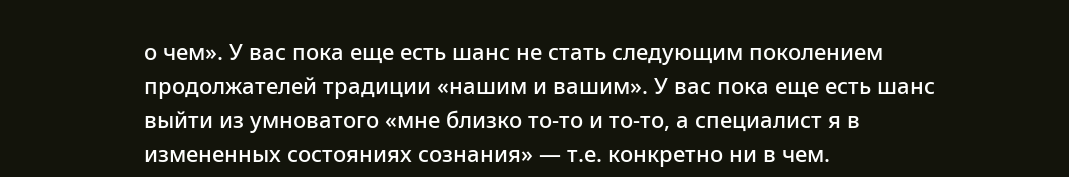о чем». У вас пока еще есть шанс не стать следующим поколением продолжателей традиции «нашим и вашим». У вас пока еще есть шанс выйти из умноватого «мне близко то-то и то-то, а специалист я в измененных состояниях сознания» — т.е. конкретно ни в чем.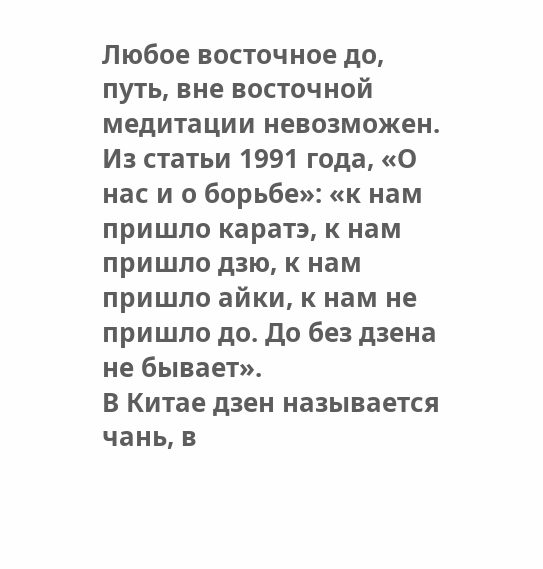Любое восточное до, путь, вне восточной медитации невозможен. Из статьи 1991 года, «О нас и о борьбе»: «к нам пришло каратэ, к нам пришло дзю, к нам пришло айки, к нам не пришло до. До без дзена не бывает».
В Китае дзен называется чань, в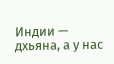Индии — дхьяна, а у нас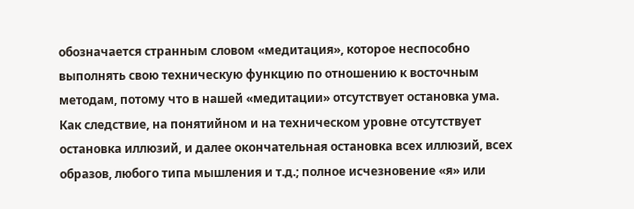обозначается странным словом «медитация», которое неспособно выполнять свою техническую функцию по отношению к восточным методам, потому что в нашей «медитации» отсутствует остановка ума.
Как следствие, на понятийном и на техническом уровне отсутствует остановка иллюзий, и далее окончательная остановка всех иллюзий, всех образов, любого типа мышления и т.д.; полное исчезновение «я» или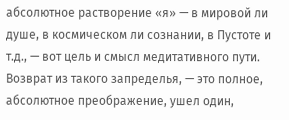абсолютное растворение «я» — в мировой ли душе, в космическом ли сознании, в Пустоте и т.д., — вот цель и смысл медитативного пути. Возврат из такого запределья, — это полное, абсолютное преображение, ушел один,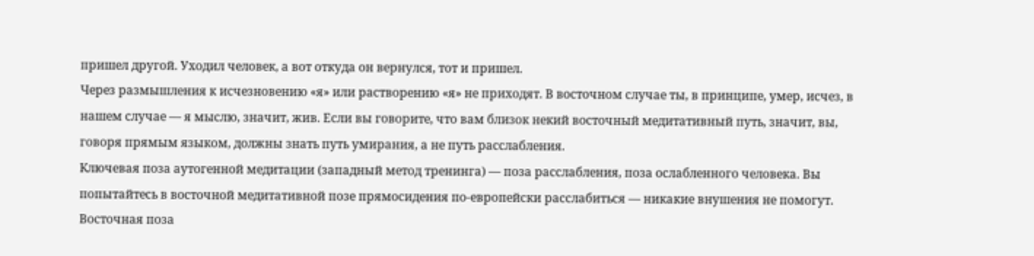пришел другой. Уходил человек, а вот откуда он вернулся, тот и пришел.
Через размышления к исчезновению «я» или растворению «я» не приходят. В восточном случае ты, в принципе, умер, исчез, в нашем случае — я мыслю, значит, жив. Если вы говорите, что вам близок некий восточный медитативный путь, значит, вы, говоря прямым языком, должны знать путь умирания, а не путь расслабления.
Ключевая поза аутогенной медитации (западный метод тренинга) — поза расслабления, поза ослабленного человека. Вы попытайтесь в восточной медитативной позе прямосидения по-европейски расслабиться — никакие внушения не помогут. Восточная поза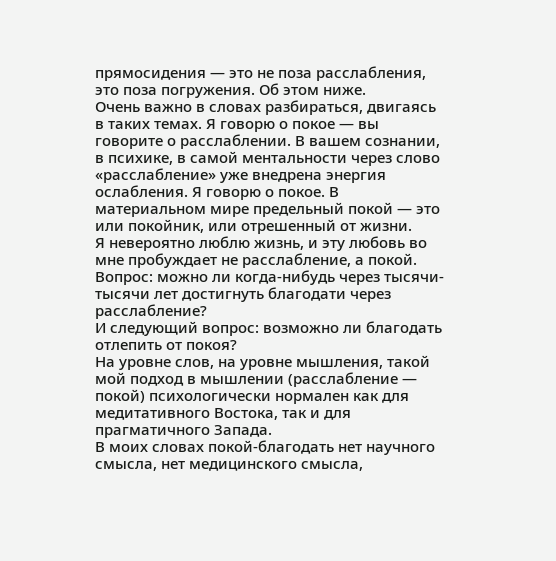прямосидения — это не поза расслабления, это поза погружения. Об этом ниже.
Очень важно в словах разбираться, двигаясь в таких темах. Я говорю о покое — вы говорите о расслаблении. В вашем сознании, в психике, в самой ментальности через слово «расслабление» уже внедрена энергия ослабления. Я говорю о покое. В материальном мире предельный покой — это или покойник, или отрешенный от жизни.
Я невероятно люблю жизнь, и эту любовь во мне пробуждает не расслабление, а покой.
Вопрос: можно ли когда-нибудь через тысячи-тысячи лет достигнуть благодати через расслабление?
И следующий вопрос: возможно ли благодать отлепить от покоя?
На уровне слов, на уровне мышления, такой мой подход в мышлении (расслабление — покой) психологически нормален как для медитативного Востока, так и для прагматичного Запада.
В моих словах покой-благодать нет научного смысла, нет медицинского смысла,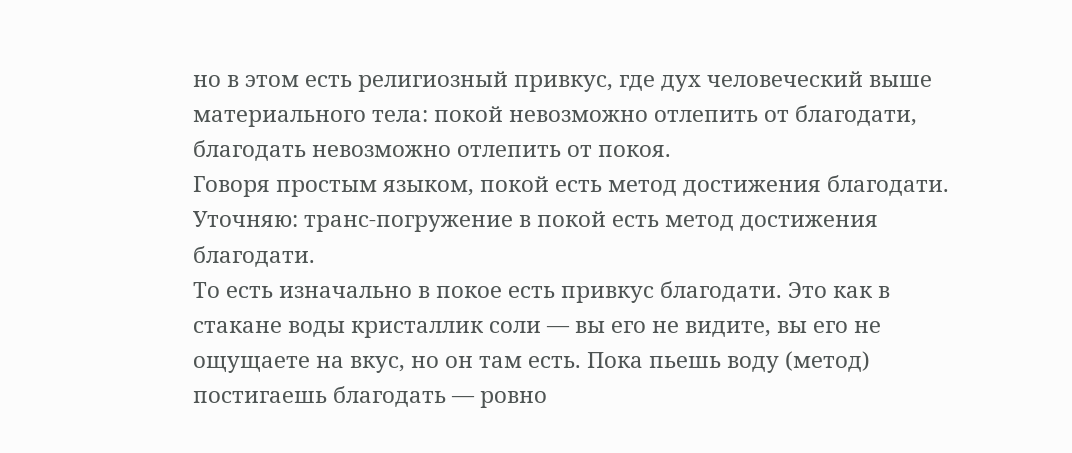но в этом есть религиозный привкус, где дух человеческий выше материального тела: покой невозможно отлепить от благодати, благодать невозможно отлепить от покоя.
Говоря простым языком, покой есть метод достижения благодати. Уточняю: транс-погружение в покой есть метод достижения благодати.
То есть изначально в покое есть привкус благодати. Это как в стакане воды кристаллик соли — вы его не видите, вы его не ощущаете на вкус, но он там есть. Пока пьешь воду (метод) постигаешь благодать — ровно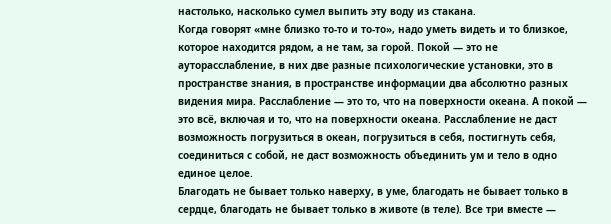настолько, насколько сумел выпить эту воду из стакана.
Когда говорят «мне близко то-то и то-то», надо уметь видеть и то близкое, которое находится рядом, а не там, за горой. Покой — это не ауторасслабление, в них две разные психологические установки, это в пространстве знания, в пространстве информации два абсолютно разных видения мира. Расслабление — это то, что на поверхности океана. А покой — это всё, включая и то, что на поверхности океана. Расслабление не даст возможность погрузиться в океан, погрузиться в себя, постигнуть себя, соединиться с собой, не даст возможность объединить ум и тело в одно единое целое.
Благодать не бывает только наверху, в уме, благодать не бывает только в сердце, благодать не бывает только в животе (в теле). Все три вместе —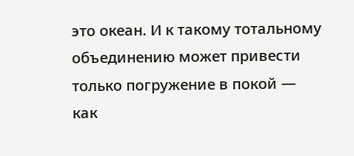это океан. И к такому тотальному объединению может привести только погружение в покой — как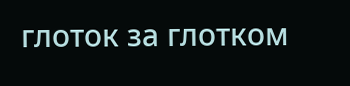глоток за глотком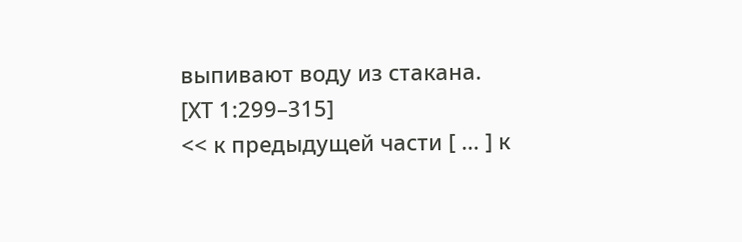выпивают воду из стакана.
[ХТ 1:299–315]
<< к предыдущей части [ … ] к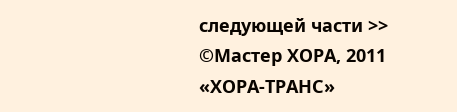следующей части >>
©Мастер ХОРА, 2011
«ХОРА-ТРАНС»